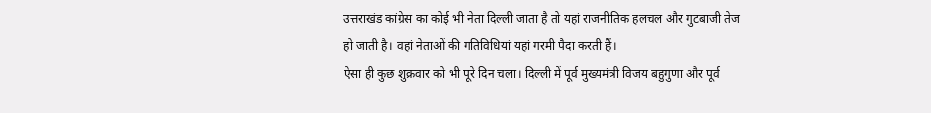उत्तराखंड कांग्रेस का कोई भी नेता दिल्ली जाता है तो यहां राजनीतिक हलचल और गुटबाजी तेज हो जाती है। वहां नेताओं की गतिविधियां यहां गरमी पैदा करती हैं।
ऐसा ही कुछ शुक्रवार को भी पूरे दिन चला। दिल्ली में पूर्व मुख्यमंत्री विजय बहुगुणा और पूर्व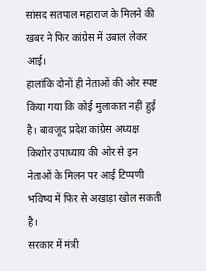सांसद सतपाल महाराज के मिलने की खबर ने फिर कांग्रेस में उबाल लेकर आई।
हालांकि दोनों ही नेताओं की ओर स्पष्ट किया गया कि कोई मुलाकात नहीं हुई है। बावजूद प्रदेश कांग्रेस अध्यक्ष किशोर उपाध्याय की ओर से इन नेताओं के मिलन पर आई टिप्पणी भविष्य में फिर से अखाड़ा खोल सकती है।
सरकार में मंत्री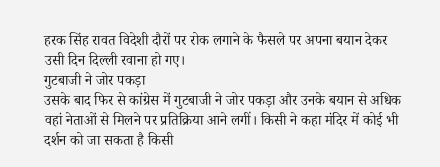हरक सिंह रावत विदेशी दौरों पर रोक लगाने के फैसले पर अपना बयान देकर उसी दिन दिल्ली रवाना हो गए।
गुटबाजी ने जोर पकड़ा
उसके बाद फिर से कांग्रेस में गुटबाजी ने जोर पकड़ा और उनके बयान से अधिक वहां नेताओं से मिलने पर प्रतिक्रिया आने लगीं। किसी ने कहा मंदिर में कोई भी दर्शन को जा सकता है किसी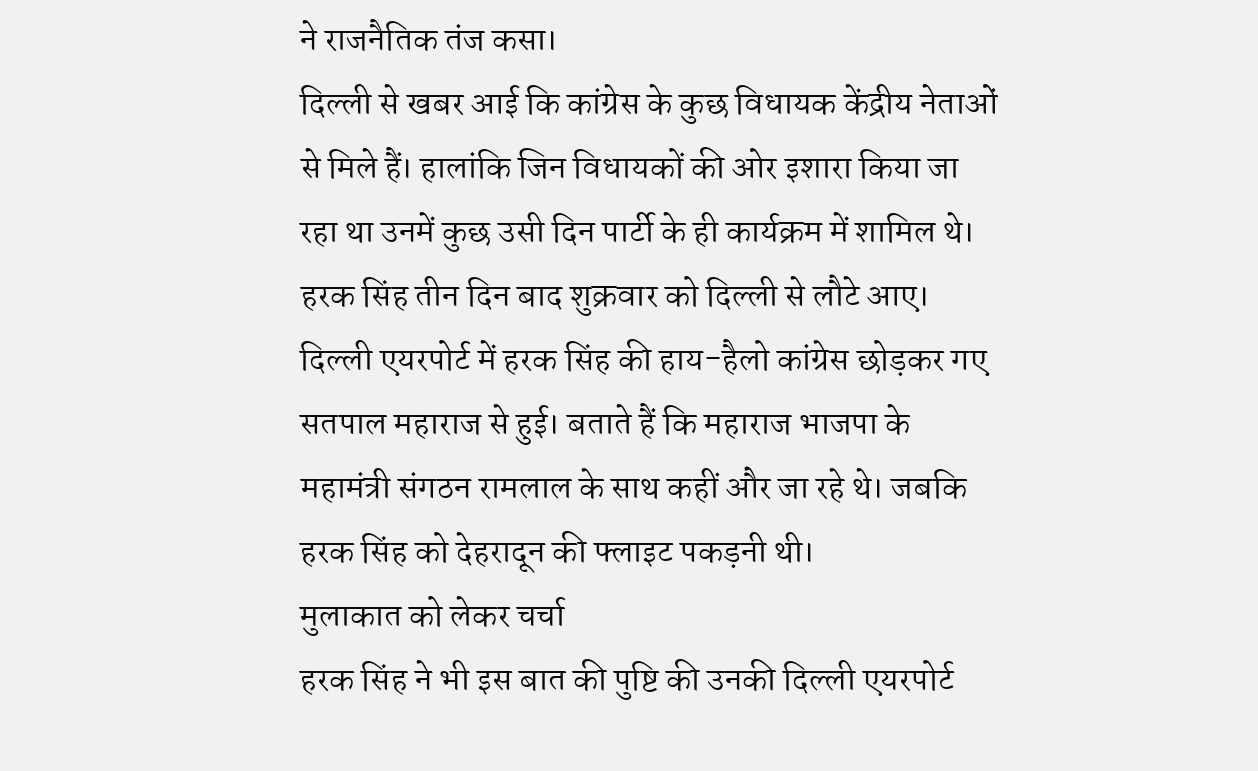ने राजनैतिक तंज कसा।
दिल्ली से खबर आई कि कांग्रेस के कुछ विधायक केंद्रीय नेताओं से मिले हैं। हालांकि जिन विधायकों की ओर इशारा किया जा रहा था उनमें कुछ उसी दिन पार्टी के ही कार्यक्रम में शामिल थे।
हरक सिंह तीन दिन बाद शुक्रवार को दिल्ली से लौटे आए। दिल्ली एयरपोर्ट में हरक सिंह की हाय-हैलो कांग्रेस छोड़कर गए सतपाल महाराज से हुई। बताते हैं कि महाराज भाजपा के महामंत्री संगठन रामलाल के साथ कहीं और जा रहे थे। जबकि हरक सिंह को देहरादून की फ्लाइट पकड़नी थी।
मुलाकात को लेकर चर्चा
हरक सिंह ने भी इस बात की पुष्टि की उनकी दिल्ली एयरपोर्ट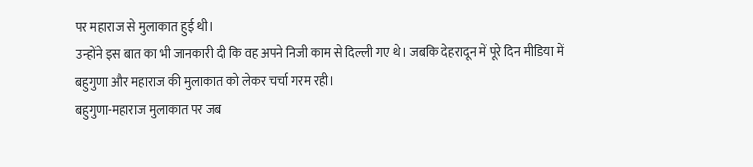पर महाराज से मुलाकात हुई थी।
उन्होंने इस बात का भी जानकारी दी कि वह अपने निजी काम से दिल्ली गए थे। जबकि देहरादून में पूरे दिन मीडिया में बहुगुणा और महाराज की मुलाकात को लेकर चर्चा गरम रही।
बहुगुणा-महाराज मुलाकात पर जब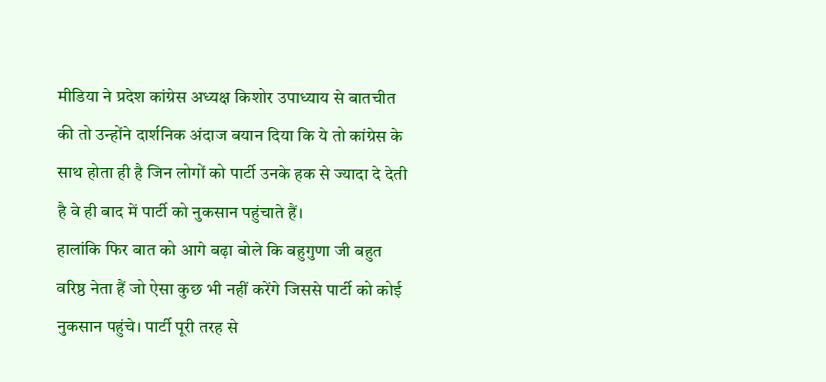मीडिया ने प्रदेश कांग्रेस अध्यक्ष किशोर उपाध्याय से बातचीत की तो उन्होंने दार्शनिक अंदाज बयान दिया कि ये तो कांग्रेस के साथ होता ही है जिन लोगों को पार्टी उनके हक से ज्यादा दे देती है वे ही बाद में पार्टी को नुकसान पहुंचाते हैं।
हालांकि फिर बात को आगे बढ़ा बोले कि बहुगुणा जी बहुत वरिष्ठ नेता हैं जो ऐसा कुछ भी नहीं करेंगे जिससे पार्टी को कोई नुकसान पहुंचे। पार्टी पूरी तरह से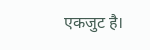एकजुट है।